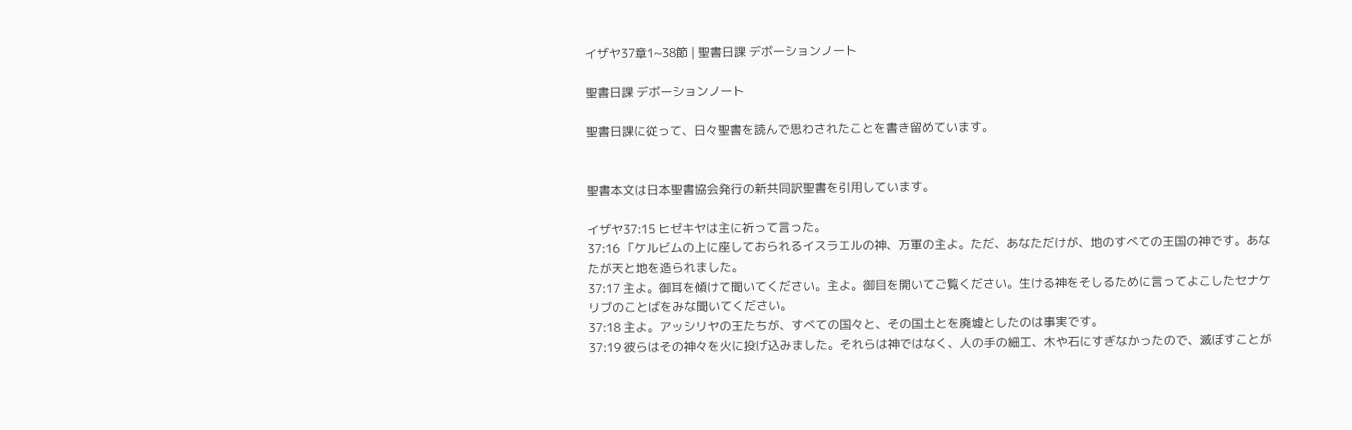イザヤ37章1~38節 | 聖書日課 デボーションノート

聖書日課 デボーションノート

聖書日課に従って、日々聖書を読んで思わされたことを書き留めています。


聖書本文は日本聖書協会発行の新共同訳聖書を引用しています。

イザヤ37:15 ヒゼキヤは主に祈って言った。
37:16 「ケルビムの上に座しておられるイスラエルの神、万軍の主よ。ただ、あなただけが、地のすべての王国の神です。あなたが天と地を造られました。
37:17 主よ。御耳を傾けて聞いてください。主よ。御目を開いてご覧ください。生ける神をそしるために言ってよこしたセナケリブのことばをみな聞いてください。
37:18 主よ。アッシリヤの王たちが、すべての国々と、その国土とを廃墟としたのは事実です。
37:19 彼らはその神々を火に投げ込みました。それらは神ではなく、人の手の細工、木や石にすぎなかったので、滅ぼすことが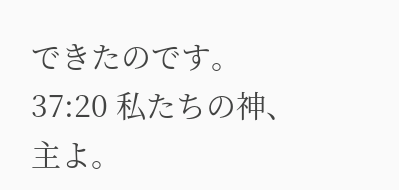できたのです。
37:20 私たちの神、主よ。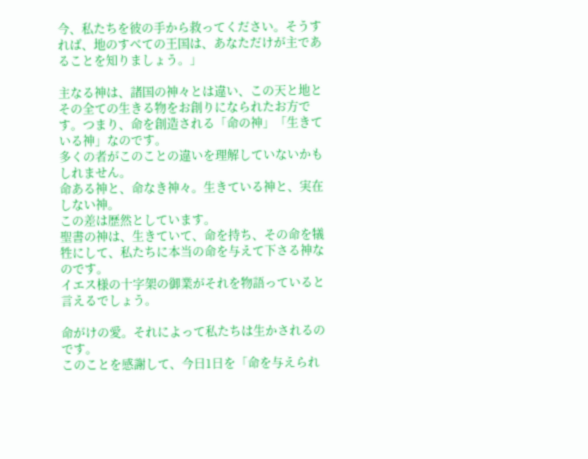今、私たちを彼の手から救ってください。そうすれば、地のすべての王国は、あなただけが主であることを知りましょう。」

主なる神は、諸国の神々とは違い、この天と地とその全ての生きる物をお創りになられたお方です。つまり、命を創造される「命の神」「生きている神」なのです。
多くの者がこのことの違いを理解していないかもしれません。
命ある神と、命なき神々。生きている神と、実在しない神。
この差は歴然としています。
聖書の神は、生きていて、命を持ち、その命を犠牲にして、私たちに本当の命を与えて下さる神なのです。
イエス様の十字架の御業がそれを物語っていると言えるでしょう。

命がけの愛。それによって私たちは生かされるのです。
このことを感謝して、今日1日を「命を与えられ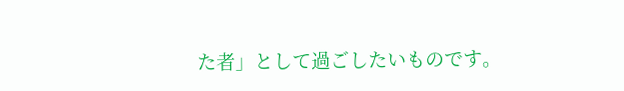た者」として過ごしたいものです。